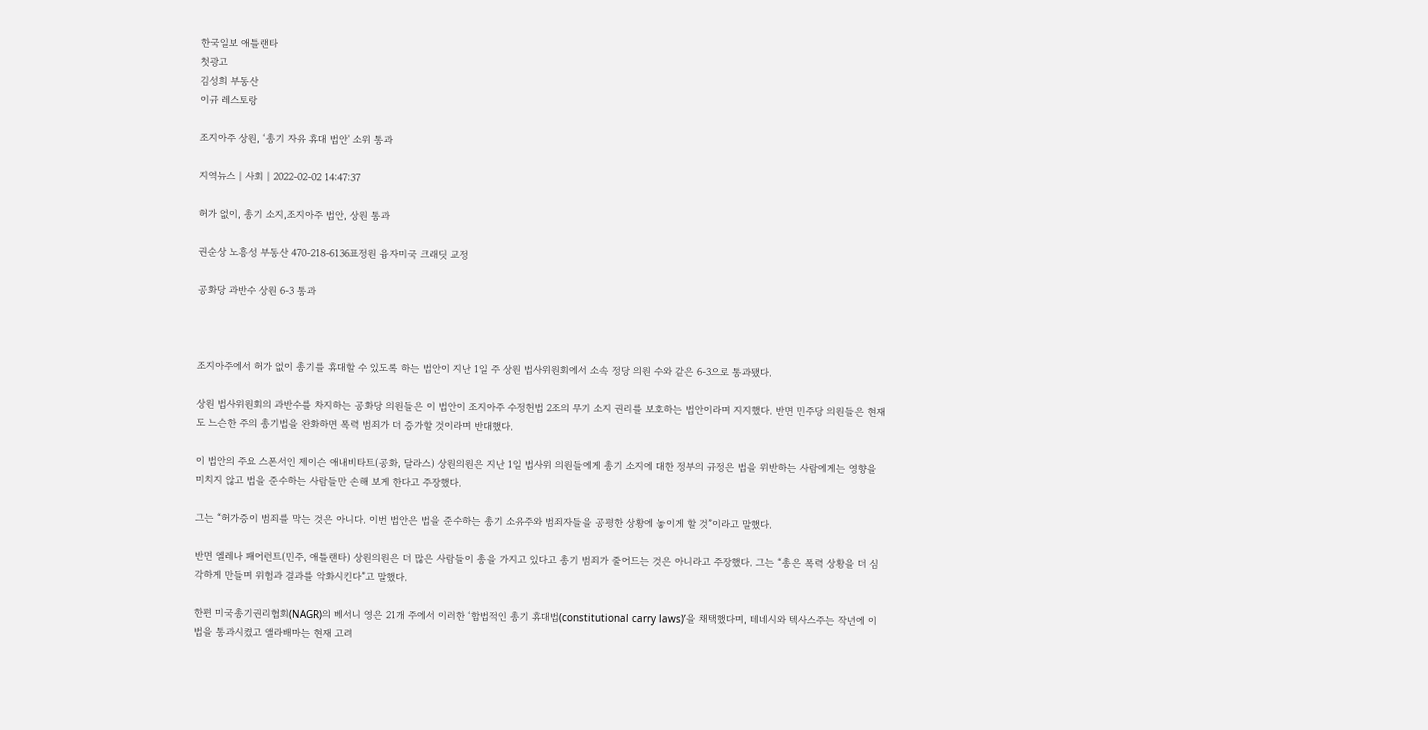한국일보 애틀랜타
첫광고
김성희 부동산
이규 레스토랑

조지아주 상원, ‘총기 자유 휴대 법안' 소위 통과

지역뉴스 | 사회 | 2022-02-02 14:47:37

허가 없이, 총기 소지,조지아주 법안, 상원 통과

권순상 노흥성 부동산 470-218-6136표정원 융자미국 크래딧 교정

공화당 과반수 상원 6-3 통과



조지아주에서 허가 없이 총기를 휴대할 수 있도록 하는 법안이 지난 1일 주 상원 법사위원회에서 소속 정당 의원 수와 같은 6-3으로 통과됐다.

상원 법사위원회의 과반수를 차지하는 공화당 의원들은 이 법안이 조지아주 수정헌법 2조의 무기 소지 권리를 보호하는 법안이라며 지지했다. 반면 민주당 의원들은 현재도 느슨한 주의 총기법을 완화하면 폭력 범죄가 더 증가할 것이라며 반대했다.

이 법안의 주요 스폰서인 제이슨 애내비타트(공화, 달라스) 상원의원은 지난 1일 법사위 의원들에게 총기 소지에 대한 정부의 규정은 법을 위반하는 사람에게는 영향을 미치지 않고 법을 준수하는 사람들만 손해 보게 한다고 주장했다.

그는 “허가증이 범죄를 막는 것은 아니다. 이번 법안은 법을 준수하는 총기 소유주와 범죄자들을 공평한 상황에 놓이게 할 것”이라고 말했다.

반면 엘레나 패어런트(민주, 애틀랜타) 상원의원은 더 많은 사람들이 총을 가지고 있다고 총기 범죄가 줄어드는 것은 아니라고 주장했다. 그는 “총은 폭력 상황을 더 심각하게 만들며 위험과 결과를 악화시킨다”고 말했다.

한편 미국총기권리협회(NAGR)의 베서니 영은 21개 주에서 이러한 ‘합법적인 총기 휴대법(constitutional carry laws)’을 채택했다며, 테네시와 텍사스주는 작년에 이 법을 통과시켰고 앨라배마는 현재 고려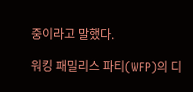중이라고 말했다.

워킹 패밀리스 파티(WFP)의 디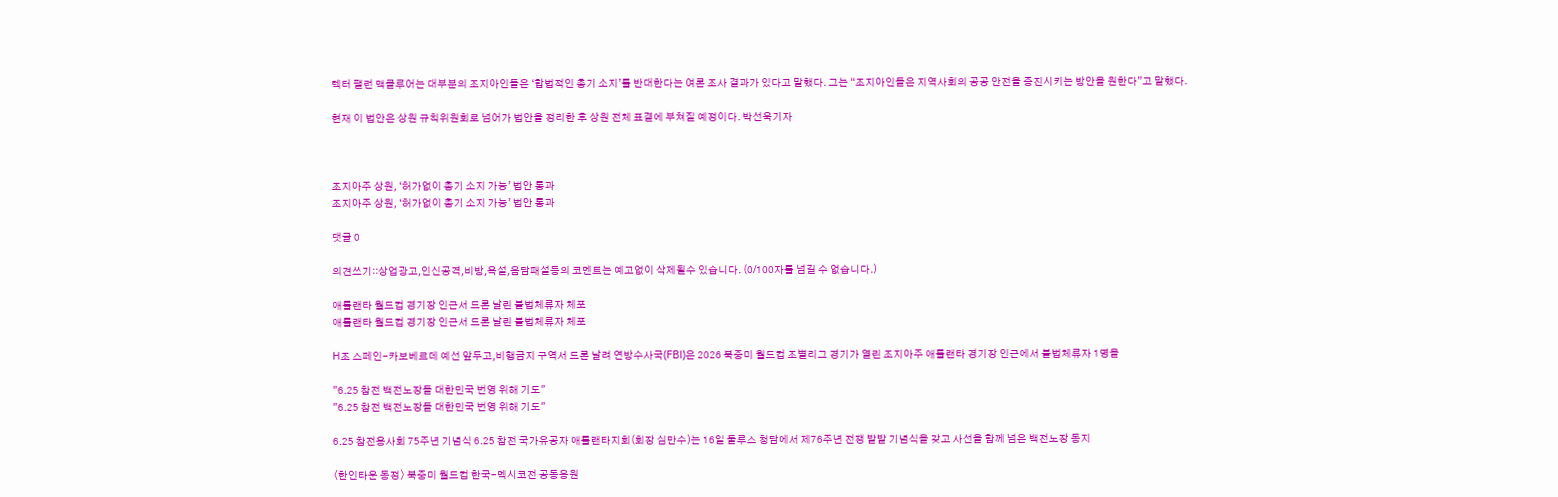렉터 팰런 맥클루어는 대부분의 조지아인들은 ‘합법적인 총기 소지’를 반대한다는 여론 조사 결과가 있다고 말했다. 그는 “조지아인들은 지역사회의 공공 안전을 증진시키는 방안을 원한다”고 말했다.

현재 이 법안은 상원 규칙위원회로 넘어가 법안을 정리한 후 상원 전체 표결에 부쳐질 예정이다. 박선욱기자



조지아주 상원, ‘허가없이 총기 소지 가능’ 법안 통과
조지아주 상원, ‘허가없이 총기 소지 가능’ 법안 통과

댓글 0

의견쓰기::상업광고,인신공격,비방,욕설,음담패설등의 코멘트는 예고없이 삭제될수 있습니다. (0/100자를 넘길 수 없습니다.)

애틀랜타 월드컵 경기장 인근서 드론 날린 불법체류자 체포
애틀랜타 월드컵 경기장 인근서 드론 날린 불법체류자 체포

H조 스페인-카보베르데 예선 앞두고,비행금지 구역서 드론 날려 연방수사국(FBI)은 2026 북중미 월드컵 조별리그 경기가 열린 조지아주 애틀랜타 경기장 인근에서 불법체류자 1명을

"6.25 참전 백전노장들 대한민국 번영 위해 기도"
"6.25 참전 백전노장들 대한민국 번영 위해 기도"

6.25 참전용사회 75주년 기념식 6.25 참전 국가유공자 애틀랜타지회(회장 심만수)는 16일 둘루스 청담에서 제76주년 전쟁 발발 기념식을 갖고 사선을 함께 넘은 백전노장 동지

〈한인타운 동정〉 북중미 월드컵 한국-멕시코전 공동응원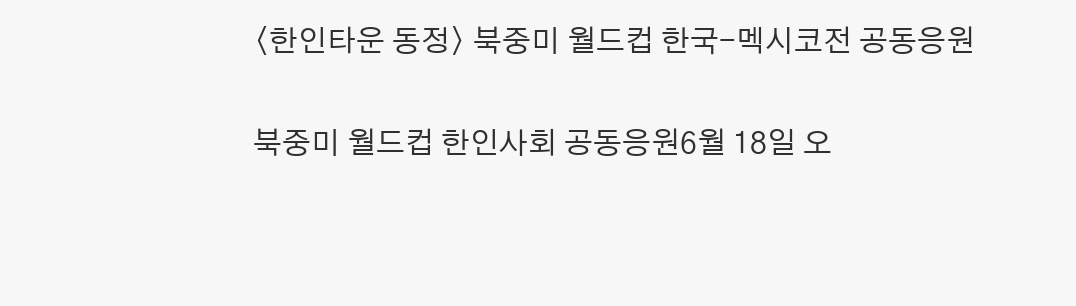〈한인타운 동정〉 북중미 월드컵 한국-멕시코전 공동응원

북중미 월드컵 한인사회 공동응원6월 18일 오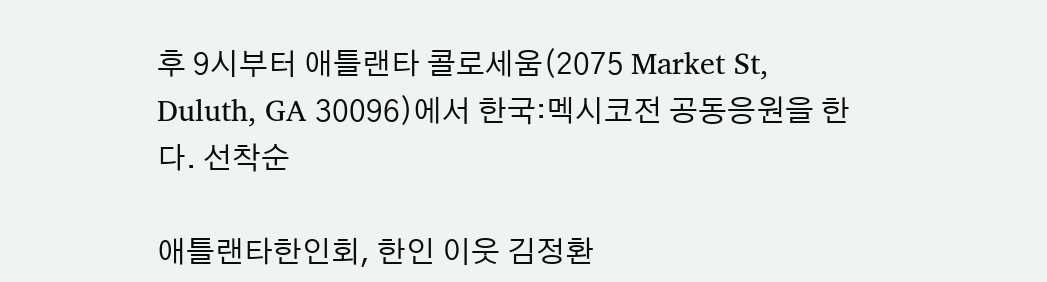후 9시부터 애틀랜타 콜로세움(2075 Market St, Duluth, GA 30096)에서 한국:멕시코전 공동응원을 한다. 선착순

애틀랜타한인회, 한인 이웃 김정환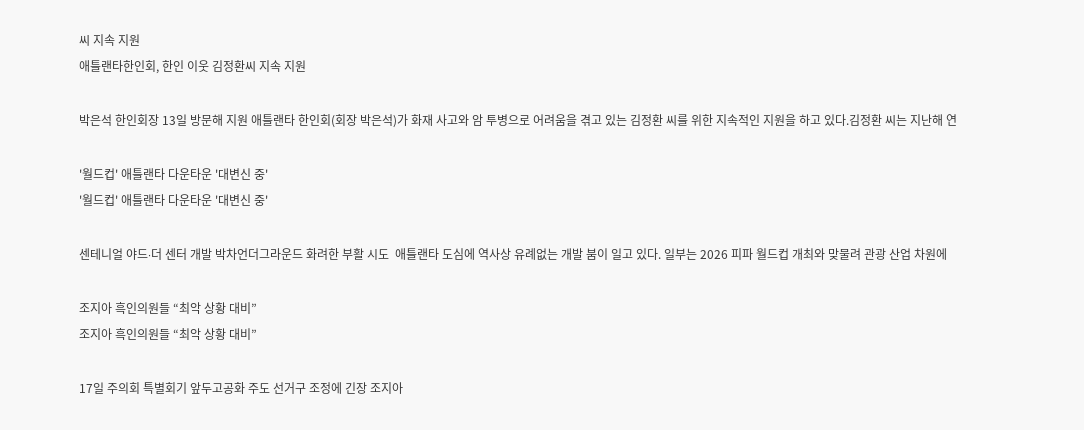씨 지속 지원
애틀랜타한인회, 한인 이웃 김정환씨 지속 지원

박은석 한인회장 13일 방문해 지원 애틀랜타 한인회(회장 박은석)가 화재 사고와 암 투병으로 어려움을 겪고 있는 김정환 씨를 위한 지속적인 지원을 하고 있다.김정환 씨는 지난해 연

'월드컵' 애틀랜타 다운타운 '대변신 중'
'월드컵' 애틀랜타 다운타운 '대변신 중'

센테니얼 야드∙더 센터 개발 박차언더그라운드 화려한 부활 시도  애틀랜타 도심에 역사상 유례없는 개발 붐이 일고 있다. 일부는 2026 피파 월드컵 개최와 맞물려 관광 산업 차원에

조지아 흑인의원들 “최악 상황 대비”
조지아 흑인의원들 “최악 상황 대비”

17일 주의회 특별회기 앞두고공화 주도 선거구 조정에 긴장 조지아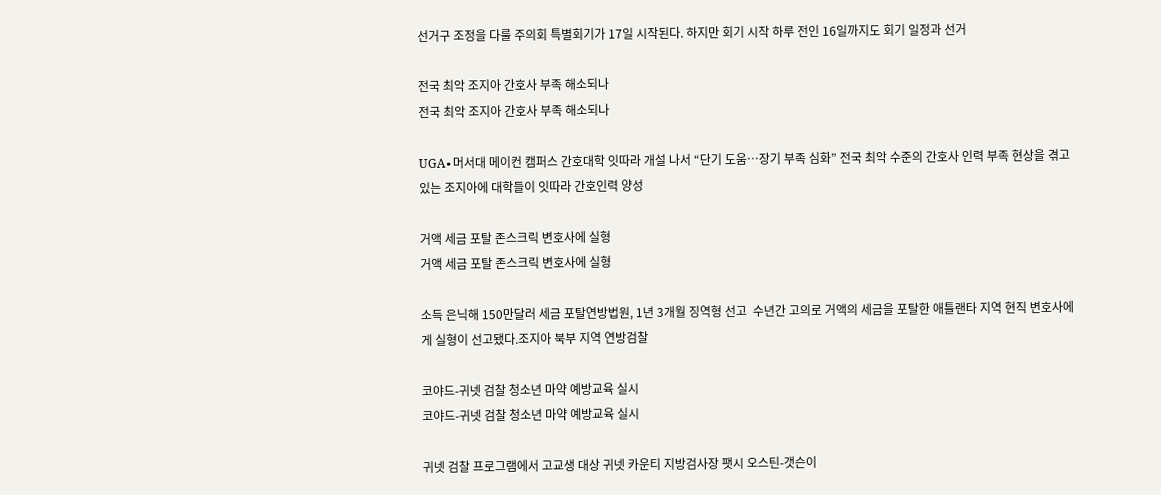선거구 조정을 다룰 주의회 특별회기가 17일 시작된다. 하지만 회기 시작 하루 전인 16일까지도 회기 일정과 선거

전국 최악 조지아 간호사 부족 해소되나
전국 최악 조지아 간호사 부족 해소되나

UGA∙머서대 메이컨 캠퍼스 간호대학 잇따라 개설 나서 “단기 도움…장기 부족 심화” 전국 최악 수준의 간호사 인력 부족 현상을 겪고 있는 조지아에 대학들이 잇따라 간호인력 양성

거액 세금 포탈 존스크릭 변호사에 실형
거액 세금 포탈 존스크릭 변호사에 실형

소득 은닉해 150만달러 세금 포탈연방법원, 1년 3개월 징역형 선고  수년간 고의로 거액의 세금을 포탈한 애틀랜타 지역 현직 변호사에게 실형이 선고됐다.조지아 북부 지역 연방검찰

코야드-귀넷 검찰 청소년 마약 예방교육 실시
코야드-귀넷 검찰 청소년 마약 예방교육 실시

귀넷 검찰 프로그램에서 고교생 대상 귀넷 카운티 지방검사장 팻시 오스틴-갯슨이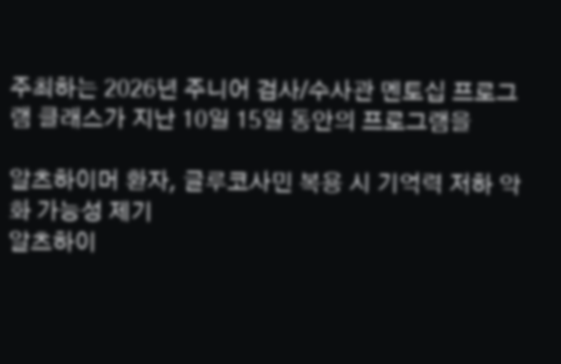주최하는 2026년 주니어 검사/수사관 멘토십 프로그램 클래스가 지난 10일 15일 동안의 프로그램을

알츠하이머 환자, 글루코사민 복용 시 기억력 저하 악화 가능성 제기
알츠하이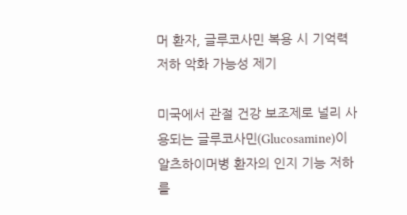머 환자, 글루코사민 복용 시 기억력 저하 악화 가능성 제기

미국에서 관절 건강 보조제로 널리 사용되는 글루코사민(Glucosamine)이 알츠하이머병 환자의 인지 기능 저하를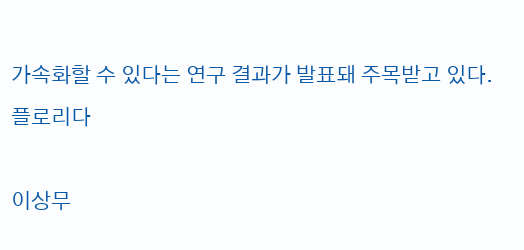가속화할 수 있다는 연구 결과가 발표돼 주목받고 있다. 플로리다

이상무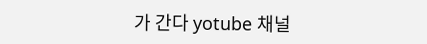가 간다 yotube 채널